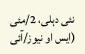نئی دہلی، 2/مئی (ایس او نیوز/آئی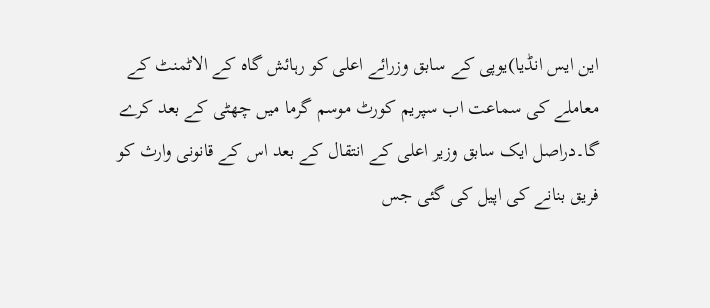این ایس انڈیا)یوپی کے سابق وزرائے اعلی کو رہائش گاہ کے الاٹمنٹ کے معاملے کی سماعت اب سپریم کورٹ موسم گرما میں چھٹی کے بعد کرے گا۔دراصل ایک سابق وزیر اعلی کے انتقال کے بعد اس کے قانونی وارث کو فریق بنانے کی اپیل کی گئی جس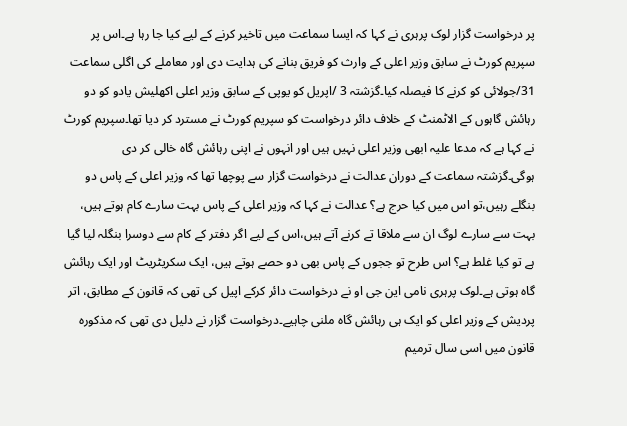پر درخواست گزار لوک پرہری نے کہا کہ ایسا سماعت میں تاخیر کرنے کے لیے کیا جا رہا ہے۔اس پر سپریم کورٹ نے سابق وزیر اعلی کے وارث کو فریق بنانے کی ہدایت دی اور معاملے کی اگلی سماعت 31/جولائی کو کرنے کا فیصلہ کیا۔گزشتہ 3 /اپریل کو یوپی کے سابق وزیر اعلی اکھلیش یادو کو دو رہائش گاہوں کے الاٹمنٹ کے خلاف دائر درخواست کو سپریم کورٹ نے مسترد کر دیا تھا۔سپریم کورٹ نے کہا ہے کہ مدعا علیہ ابھی وزیر اعلی نہیں ہیں اور انہوں نے اپنی رہائش گاہ خالی کر دی ہوگی۔گزشتہ سماعت کے دوران عدالت نے درخواست گزار سے پوچھا تھا کہ وزیر اعلی کے پاس دو بنگلے رہیں،تو اس میں کیا حرج ہے؟ عدالت نے کہا کہ وزیر اعلی کے پاس بہت سارے کام ہوتے ہیں، بہت سے سارے لوگ ان سے ملاقا تے کرنے آتے ہیں،اس کے لیے اگر دفتر کے کام سے دوسرا بنگلہ لیا گیا ہے تو کیا غلط ہے؟ اس طرح تو ججوں کے پاس بھی دو حصے ہوتے ہیں، ایک سکریٹریٹ اور ایک رہائش گاہ ہوتی ہے۔لوک پرہری نامی این جی او نے درخواست دائر کرکے اپیل کی تھی کہ قانون کے مطابق، اتر پردیش کے وزیر اعلی کو ایک ہی رہائش گاہ ملنی چاہیے۔درخواست گزار نے دلیل دی تھی کہ مذکورہ قانون میں اسی سال ترمیم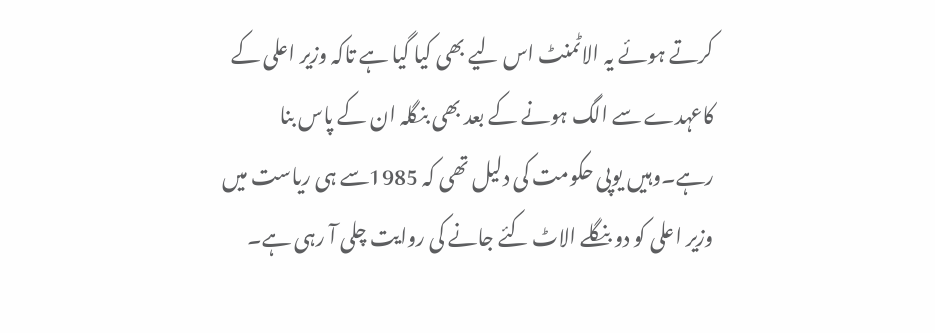کرتے ہوئے یہ الاٹمنٹ اس لیے بھی کیا گیا ہے تاکہ وزیر اعلی کے کاعہدے سے الگ ہونے کے بعد بھی بنگلہ ان کے پاس بنا رہے۔وہیں یوپی حکومت کی دلیل تھی کہ 1985سے ہی ریاست میں وزیر اعلی کو دو بنگلے الاٹ کئے جانے کی روایت چلی آ رہی ہے۔